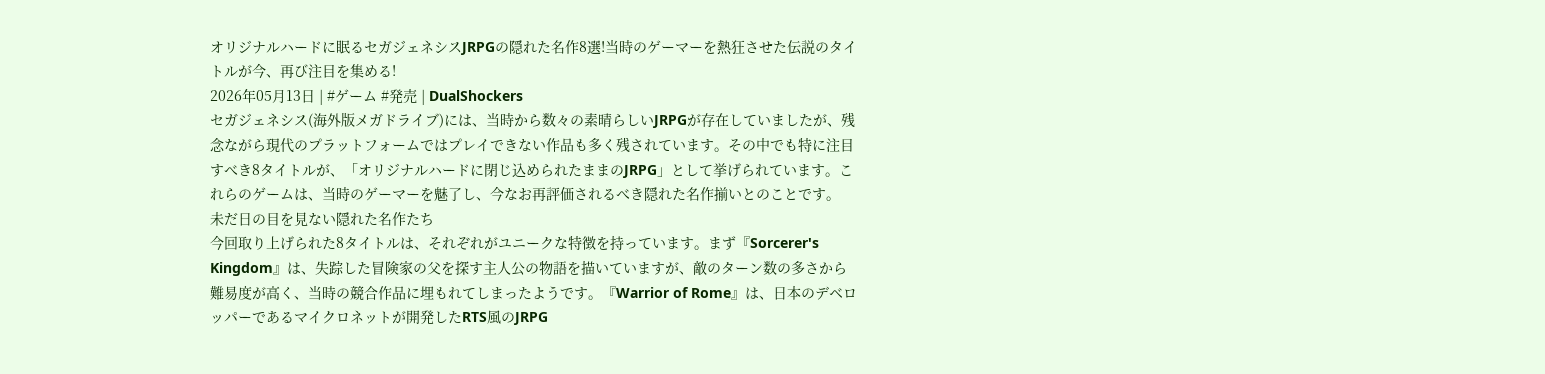オリジナルハードに眠るセガジェネシスJRPGの隠れた名作8選!当時のゲーマーを熱狂させた伝説のタイトルが今、再び注目を集める!
2026年05月13日 | #ゲーム #発売 | DualShockers
セガジェネシス(海外版メガドライブ)には、当時から数々の素晴らしいJRPGが存在していましたが、残念ながら現代のプラットフォームではプレイできない作品も多く残されています。その中でも特に注目すべき8タイトルが、「オリジナルハードに閉じ込められたままのJRPG」として挙げられています。これらのゲームは、当時のゲーマーを魅了し、今なお再評価されるべき隠れた名作揃いとのことです。
未だ日の目を見ない隠れた名作たち
今回取り上げられた8タイトルは、それぞれがユニークな特徴を持っています。まず『Sorcerer's Kingdom』は、失踪した冒険家の父を探す主人公の物語を描いていますが、敵のターン数の多さから難易度が高く、当時の競合作品に埋もれてしまったようです。『Warrior of Rome』は、日本のデベロッパーであるマイクロネットが開発したRTS風のJRPG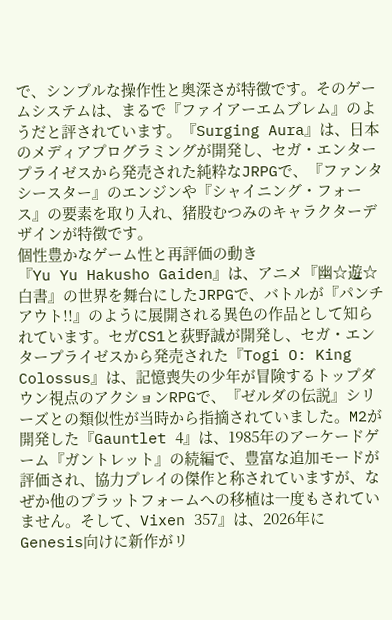で、シンプルな操作性と奥深さが特徴です。そのゲームシステムは、まるで『ファイアーエムブレム』のようだと評されています。『Surging Aura』は、日本のメディアプログラミングが開発し、セガ・エンタープライゼスから発売された純粋なJRPGで、『ファンタシースター』のエンジンや『シャイニング・フォース』の要素を取り入れ、猪股むつみのキャラクターデザインが特徴です。
個性豊かなゲーム性と再評価の動き
『Yu Yu Hakusho Gaiden』は、アニメ『幽☆遊☆白書』の世界を舞台にしたJRPGで、バトルが『パンチアウト!!』のように展開される異色の作品として知られています。セガCS1と荻野誠が開発し、セガ・エンタープライゼスから発売された『Togi O: King Colossus』は、記憶喪失の少年が冒険するトップダウン視点のアクションRPGで、『ゼルダの伝説』シリーズとの類似性が当時から指摘されていました。M2が開発した『Gauntlet 4』は、1985年のアーケードゲーム『ガントレット』の続編で、豊富な追加モードが評価され、協力プレイの傑作と称されていますが、なぜか他のプラットフォームへの移植は一度もされていません。そして、Vixen 357』は、2026年にGenesis向けに新作がリ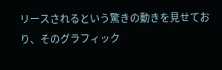リースされるという驚きの動きを見せており、そのグラフィック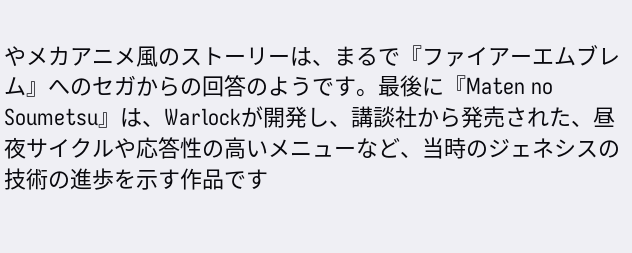やメカアニメ風のストーリーは、まるで『ファイアーエムブレム』へのセガからの回答のようです。最後に『Maten no Soumetsu』は、Warlockが開発し、講談社から発売された、昼夜サイクルや応答性の高いメニューなど、当時のジェネシスの技術の進歩を示す作品です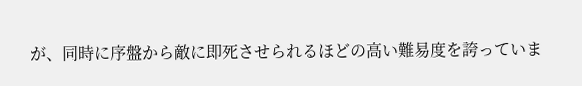が、同時に序盤から敵に即死させられるほどの高い難易度を誇っていま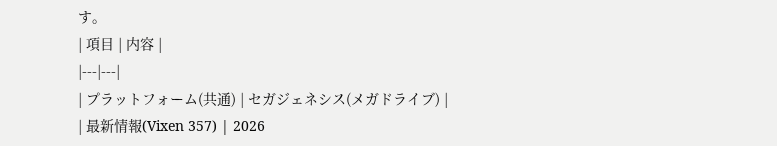す。
| 項目 | 内容 |
|---|---|
| プラットフォーム(共通) | セガジェネシス(メガドライブ) |
| 最新情報(Vixen 357) | 2026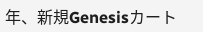年、新規Genesisカート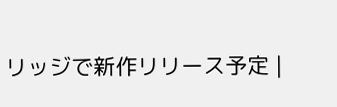リッジで新作リリース予定 |